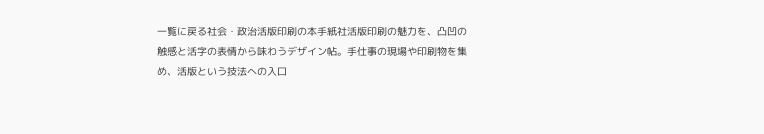一覧に戻る社会・政治活版印刷の本手紙社活版印刷の魅力を、凸凹の触感と活字の表情から味わうデザイン帖。手仕事の現場や印刷物を集め、活版という技法への入口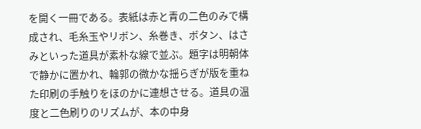を開く一冊である。表紙は赤と青の二色のみで構成され、毛糸玉やリボン、糸巻き、ボタン、はさみといった道具が素朴な線で並ぶ。題字は明朝体で静かに置かれ、輪郭の微かな揺らぎが版を重ねた印刷の手触りをほのかに連想させる。道具の温度と二色刷りのリズムが、本の中身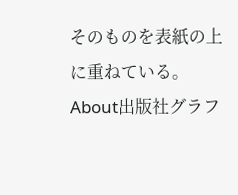そのものを表紙の上に重ねている。About出版社グラフ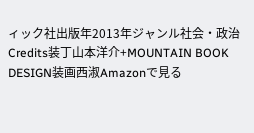ィック社出版年2013年ジャンル社会・政治Credits装丁山本洋介+MOUNTAIN BOOK DESIGN装画西淑Amazonで見る